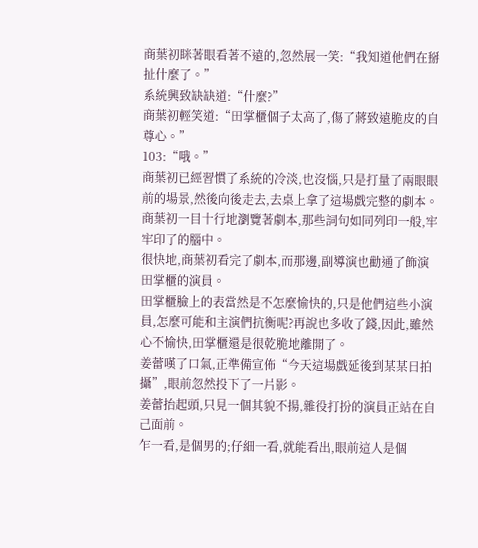商葉初眯著眼看著不遠的,忽然展一笑:“我知道他們在掰扯什麼了。”
系統興致缺缺道:“什麼?”
商葉初輕笑道:“田掌櫃個子太高了,傷了蔣致遠脆皮的自尊心。”
103:“哦。”
商葉初已經習慣了系統的冷淡,也沒惱,只是打量了兩眼眼前的場景,然後向後走去,去桌上拿了這場戲完整的劇本。
商葉初一目十行地瀏覽著劇本,那些詞句如同列印一般,牢牢印了的腦中。
很快地,商葉初看完了劇本,而那邊,副導演也勸通了飾演田掌櫃的演員。
田掌櫃臉上的表當然是不怎麼愉快的,只是他們這些小演員,怎麼可能和主演們抗衡呢?再說也多收了錢,因此,雖然心不愉快,田掌櫃還是很乾脆地離開了。
姜蕾嘆了口氣,正準備宣佈“今天這場戲延後到某某日拍攝”,眼前忽然投下了一片影。
姜蕾抬起頭,只見一個其貌不揚,雜役打扮的演員正站在自己面前。
乍一看,是個男的;仔細一看,就能看出,眼前這人是個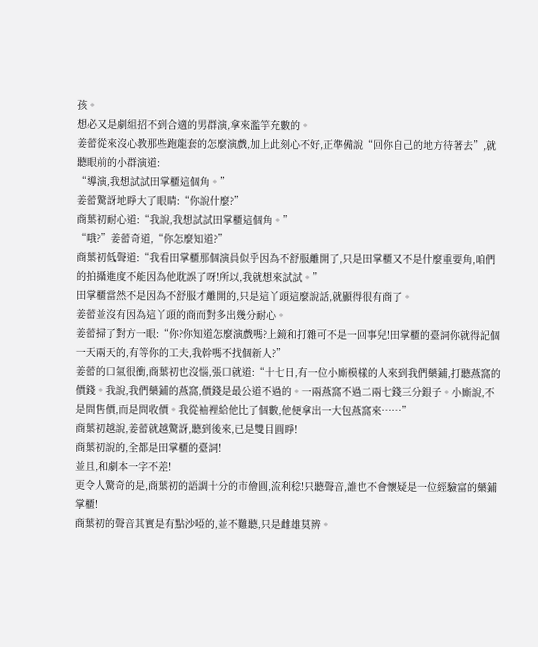孩。
想必又是劇組招不到合適的男群演,拿來濫竽充數的。
姜蕾從來沒心教那些跑龍套的怎麼演戲,加上此刻心不好,正準備說“回你自己的地方待著去”,就聽眼前的小群演道:
“導演,我想試試田掌櫃這個角。”
姜蕾驚訝地睜大了眼睛:“你說什麼?”
商葉初耐心道:“我說,我想試試田掌櫃這個角。”
“哦?”姜蕾奇道,“你怎麼知道?”
商葉初低聲道:“我看田掌櫃那個演員似乎因為不舒服離開了,只是田掌櫃又不是什麼重要角,咱們的拍攝進度不能因為他耽誤了呀!所以,我就想來試試。”
田掌櫃當然不是因為不舒服才離開的,只是這丫頭這麼說話,就顯得很有商了。
姜蕾並沒有因為這丫頭的商而對多出幾分耐心。
姜蕾掃了對方一眼:“你?你知道怎麼演戲嗎?上鏡和打雜可不是一回事兒!田掌櫃的臺詞你就得記個一天兩天的,有等你的工夫,我幹嗎不找個新人?”
姜蕾的口氣很衝,商葉初也沒惱,張口就道:“十七日,有一位小廝模樣的人來到我們藥鋪,打聽燕窩的價錢。我說,我們藥鋪的燕窩,價錢是最公道不過的。一兩燕窩不過二兩七錢三分銀子。小廝說,不是問售價,而是問收價。我從袖裡給他比了個數,他便拿出一大包燕窩來……”
商葉初越說,姜蕾就越驚訝,聽到後來,已是雙目圓睜!
商葉初說的,全都是田掌櫃的臺詞!
並且,和劇本一字不差!
更令人驚奇的是,商葉初的語調十分的市儈圓,流利稔!只聽聲音,誰也不會懷疑是一位經驗富的藥鋪掌櫃!
商葉初的聲音其實是有點沙啞的,並不難聽,只是雌雄莫辨。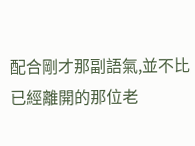配合剛才那副語氣,並不比已經離開的那位老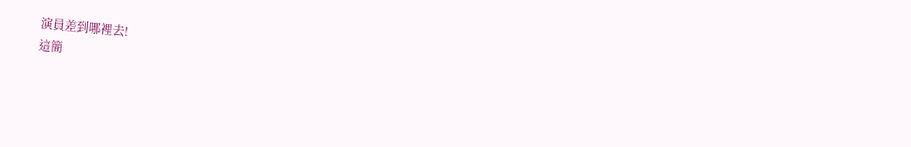演員差到哪裡去!
這簡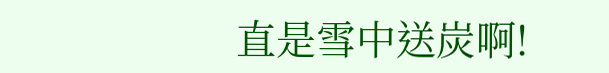直是雪中送炭啊!